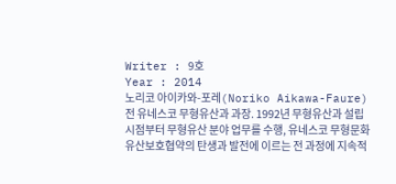Writer : 9호
Year : 2014
노리코 아이카와-포레(Noriko Aikawa-Faure)
전 유네스코 무형유산과 과장. 1992년 무형유산과 설립시점부터 무형유산 분야 업무를 수행, 유네스코 무형문화유산보호협약의 탄생과 발전에 이르는 전 과정에 지속적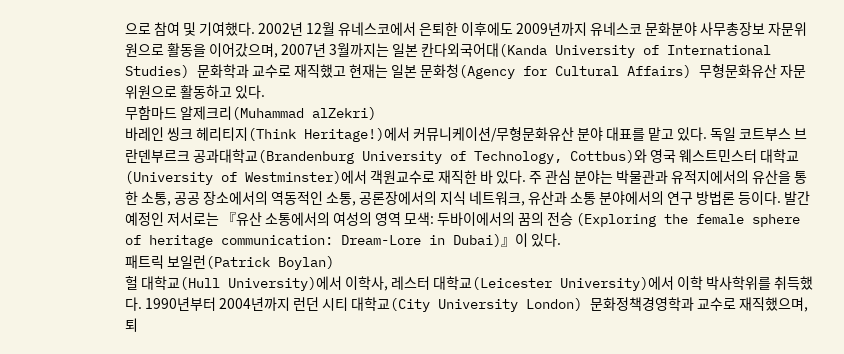으로 참여 및 기여했다. 2002년 12월 유네스코에서 은퇴한 이후에도 2009년까지 유네스코 문화분야 사무총장보 자문위원으로 활동을 이어갔으며, 2007년 3월까지는 일본 칸다외국어대(Kanda University of International Studies) 문화학과 교수로 재직했고 현재는 일본 문화청(Agency for Cultural Affairs) 무형문화유산 자문위원으로 활동하고 있다.
무함마드 알제크리(Muhammad alZekri)
바레인 씽크 헤리티지(Think Heritage!)에서 커뮤니케이션/무형문화유산 분야 대표를 맡고 있다. 독일 코트부스 브란덴부르크 공과대학교(Brandenburg University of Technology, Cottbus)와 영국 웨스트민스터 대학교(University of Westminster)에서 객원교수로 재직한 바 있다. 주 관심 분야는 박물관과 유적지에서의 유산을 통한 소통, 공공 장소에서의 역동적인 소통, 공론장에서의 지식 네트워크, 유산과 소통 분야에서의 연구 방법론 등이다. 발간 예정인 저서로는 『유산 소통에서의 여성의 영역 모색: 두바이에서의 꿈의 전승 (Exploring the female sphere of heritage communication: Dream-Lore in Dubai)』이 있다.
패트릭 보일런(Patrick Boylan)
헐 대학교(Hull University)에서 이학사, 레스터 대학교(Leicester University)에서 이학 박사학위를 취득했다. 1990년부터 2004년까지 런던 시티 대학교(City University London) 문화정책경영학과 교수로 재직했으며, 퇴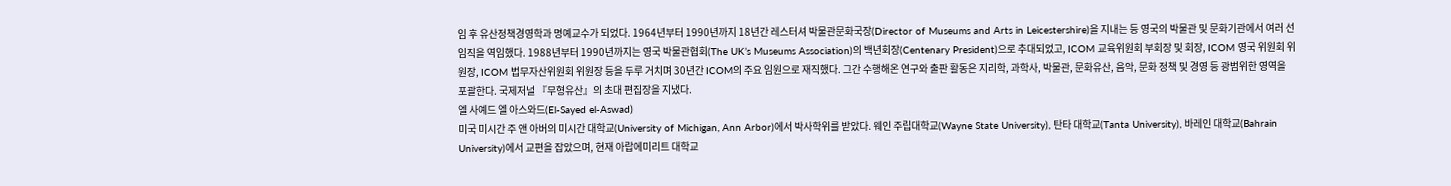임 후 유산정책경영학과 명예교수가 되었다. 1964년부터 1990년까지 18년간 레스터셔 박물관문화국장(Director of Museums and Arts in Leicestershire)을 지내는 등 영국의 박물관 및 문화기관에서 여러 선임직을 역임했다. 1988년부터 1990년까지는 영국 박물관협회(The UK’s Museums Association)의 백년회장(Centenary President)으로 추대되었고, ICOM 교육위원회 부회장 및 회장, ICOM 영국 위원회 위원장, ICOM 법무자산위원회 위원장 등을 두루 거치며 30년간 ICOM의 주요 임원으로 재직했다. 그간 수행해온 연구와 출판 활동은 지리학, 과학사, 박물관, 문화유산, 음악, 문화 정책 및 경영 등 광범위한 영역을 포괄한다. 국제저널 『무형유산』의 초대 편집장을 지냈다.
엘 사예드 엘 아스와드(El-Sayed el-Aswad)
미국 미시간 주 앤 아버의 미시간 대학교(University of Michigan, Ann Arbor)에서 박사학위를 받았다. 웨인 주립대학교(Wayne State University), 탄타 대학교(Tanta University), 바레인 대학교(Bahrain University)에서 교편을 잡았으며, 현재 아랍에미리트 대학교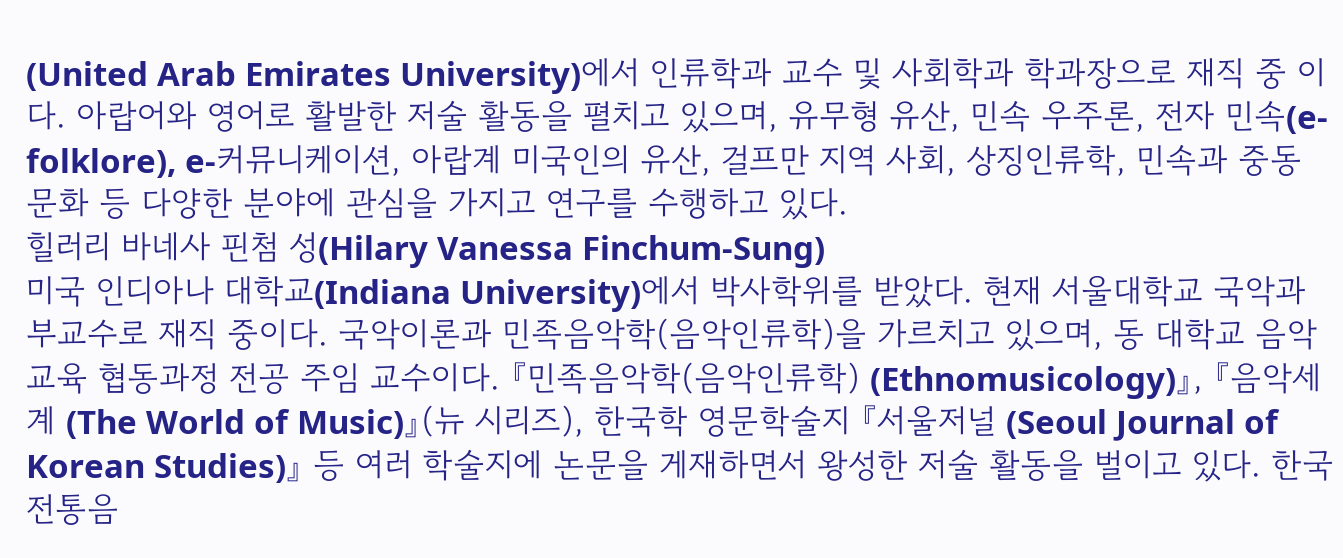(United Arab Emirates University)에서 인류학과 교수 및 사회학과 학과장으로 재직 중 이다. 아랍어와 영어로 활발한 저술 활동을 펼치고 있으며, 유무형 유산, 민속 우주론, 전자 민속(e-folklore), e-커뮤니케이션, 아랍계 미국인의 유산, 걸프만 지역 사회, 상징인류학, 민속과 중동 문화 등 다양한 분야에 관심을 가지고 연구를 수행하고 있다.
힐러리 바네사 핀첨 성(Hilary Vanessa Finchum-Sung)
미국 인디아나 대학교(Indiana University)에서 박사학위를 받았다. 현재 서울대학교 국악과 부교수로 재직 중이다. 국악이론과 민족음악학(음악인류학)을 가르치고 있으며, 동 대학교 음악교육 협동과정 전공 주임 교수이다. 『민족음악학(음악인류학) (Ethnomusicology)』, 『음악세계 (The World of Music)』(뉴 시리즈), 한국학 영문학술지 『서울저널 (Seoul Journal of Korean Studies)』 등 여러 학술지에 논문을 게재하면서 왕성한 저술 활동을 벌이고 있다. 한국전통음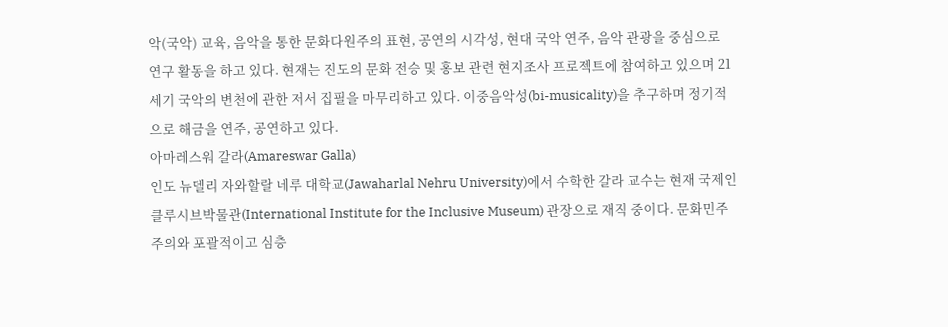악(국악) 교육, 음악을 통한 문화다원주의 표현, 공연의 시각성, 현대 국악 연주, 음악 관광을 중심으로 연구 활동을 하고 있다. 현재는 진도의 문화 전승 및 홍보 관련 현지조사 프로젝트에 참여하고 있으며 21세기 국악의 변천에 관한 저서 집필을 마무리하고 있다. 이중음악성(bi-musicality)을 추구하며 정기적으로 해금을 연주, 공연하고 있다.
아마레스워 갈라(Amareswar Galla)
인도 뉴델리 자와할랄 네루 대학교(Jawaharlal Nehru University)에서 수학한 갈라 교수는 현재 국제인클루시브박물관(International Institute for the Inclusive Museum) 관장으로 재직 중이다. 문화민주주의와 포괄적이고 심층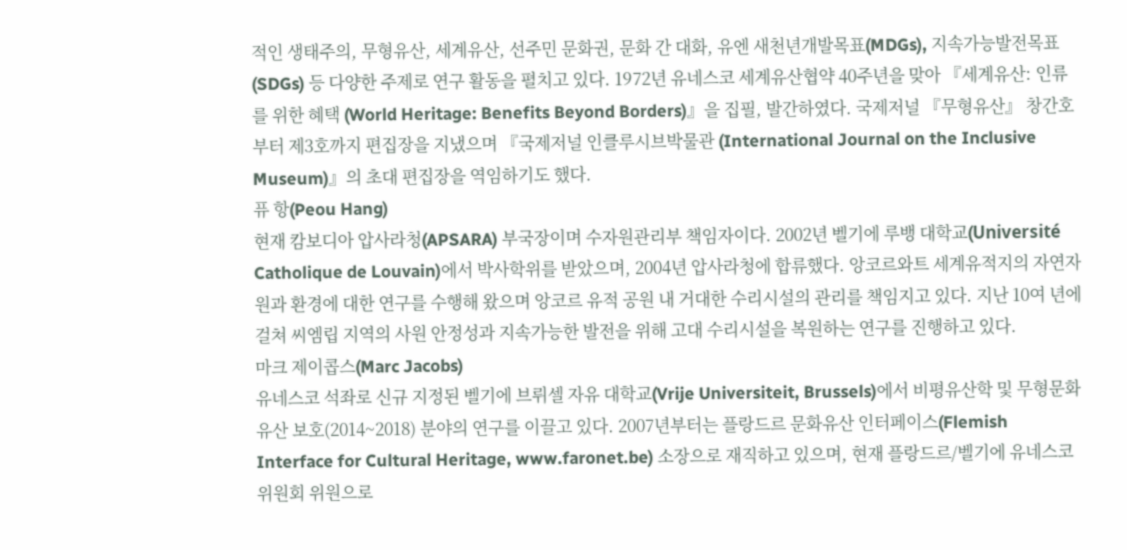적인 생태주의, 무형유산, 세계유산, 선주민 문화권, 문화 간 대화, 유엔 새천년개발목표(MDGs), 지속가능발전목표(SDGs) 등 다양한 주제로 연구 활동을 펼치고 있다. 1972년 유네스코 세계유산협약 40주년을 맞아 『세계유산: 인류를 위한 혜택 (World Heritage: Benefits Beyond Borders)』을 집필, 발간하였다. 국제저널 『무형유산』 창간호부터 제3호까지 편집장을 지냈으며 『국제저널 인클루시브박물관 (International Journal on the Inclusive Museum)』의 초대 편집장을 역임하기도 했다.
퓨 항(Peou Hang)
현재 캄보디아 압사라청(APSARA) 부국장이며 수자원관리부 책임자이다. 2002년 벨기에 루뱅 대학교(Université Catholique de Louvain)에서 박사학위를 받았으며, 2004년 압사라청에 합류했다. 앙코르와트 세계유적지의 자연자원과 환경에 대한 연구를 수행해 왔으며 앙코르 유적 공원 내 거대한 수리시설의 관리를 책임지고 있다. 지난 10여 년에 걸쳐 씨엠립 지역의 사원 안정성과 지속가능한 발전을 위해 고대 수리시설을 복원하는 연구를 진행하고 있다.
마크 제이콥스(Marc Jacobs)
유네스코 석좌로 신규 지정된 벨기에 브뤼셀 자유 대학교(Vrije Universiteit, Brussels)에서 비평유산학 및 무형문화유산 보호(2014~2018) 분야의 연구를 이끌고 있다. 2007년부터는 플랑드르 문화유산 인터페이스(Flemish Interface for Cultural Heritage, www.faronet.be) 소장으로 재직하고 있으며, 현재 플랑드르/벨기에 유네스코 위원회 위원으로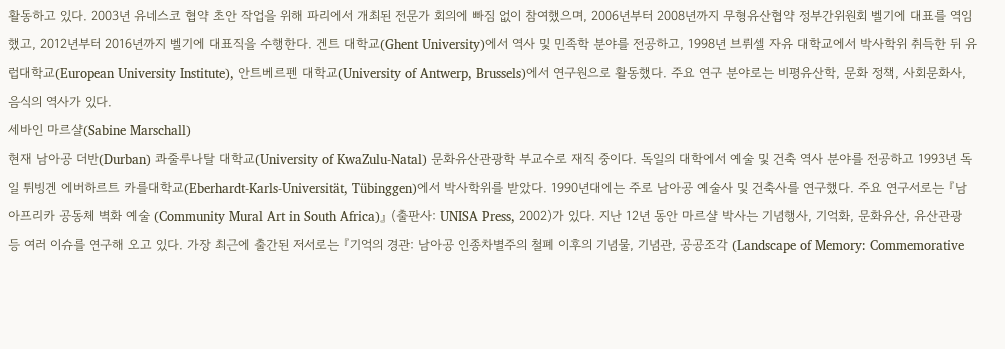활동하고 있다. 2003년 유네스코 협약 초안 작업을 위해 파리에서 개최된 전문가 회의에 빠짐 없이 참여했으며, 2006년부터 2008년까지 무형유산협약 정부간위원회 벨기에 대표를 역임했고, 2012년부터 2016년까지 벨기에 대표직을 수행한다. 겐트 대학교(Ghent University)에서 역사 및 민족학 분야를 전공하고, 1998년 브뤼셀 자유 대학교에서 박사학위 취득한 뒤 유럽대학교(European University Institute), 안트베르펜 대학교(University of Antwerp, Brussels)에서 연구원으로 활동했다. 주요 연구 분야로는 비평유산학, 문화 정책, 사회문화사, 음식의 역사가 있다.
세바인 마르샬(Sabine Marschall)
현재 남아공 더반(Durban) 콰줄루나탈 대학교(University of KwaZulu-Natal) 문화유산관광학 부교수로 재직 중이다. 독일의 대학에서 예술 및 건축 역사 분야를 전공하고 1993년 독일 튀빙겐 에버하르트 카를대학교(Eberhardt-Karls-Universität, Tübinggen)에서 박사학위를 받았다. 1990년대에는 주로 남아공 예술사 및 건축사를 연구했다. 주요 연구서로는 『남아프리카 공동체 벽화 예술 (Community Mural Art in South Africa)』 (출판사: UNISA Press, 2002)가 있다. 지난 12년 동안 마르샬 박사는 기념행사, 기억화, 문화유산, 유산관광 등 여러 이슈를 연구해 오고 있다. 가장 최근에 출간된 저서로는 『기억의 경관: 남아공 인종차별주의 철폐 이후의 기념물, 기념관, 공공조각 (Landscape of Memory: Commemorative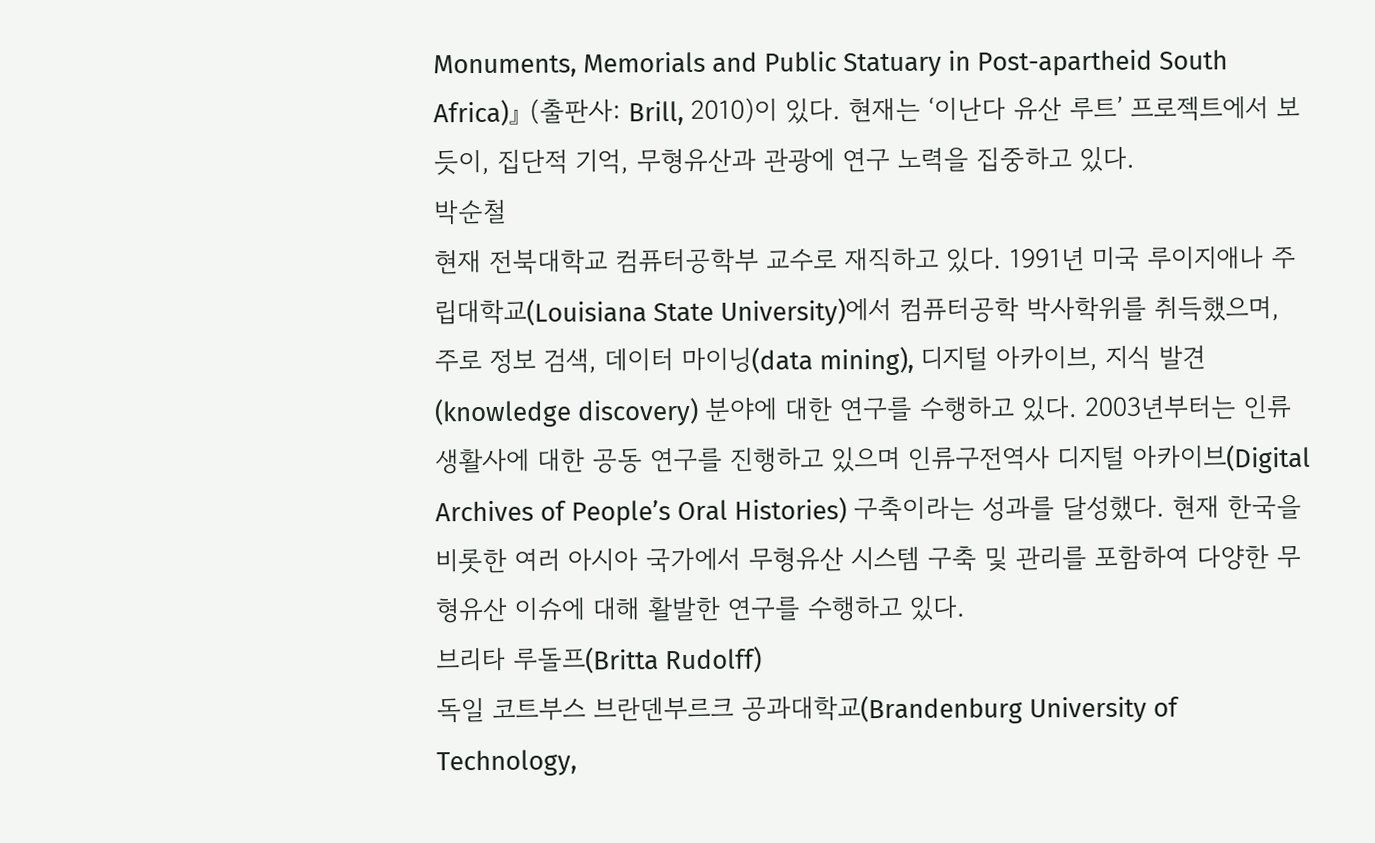Monuments, Memorials and Public Statuary in Post-apartheid South Africa)』 (출판사: Brill, 2010)이 있다. 현재는 ‘이난다 유산 루트’ 프로젝트에서 보듯이, 집단적 기억, 무형유산과 관광에 연구 노력을 집중하고 있다.
박순철
현재 전북대학교 컴퓨터공학부 교수로 재직하고 있다. 1991년 미국 루이지애나 주립대학교(Louisiana State University)에서 컴퓨터공학 박사학위를 취득했으며, 주로 정보 검색, 데이터 마이닝(data mining), 디지털 아카이브, 지식 발견(knowledge discovery) 분야에 대한 연구를 수행하고 있다. 2003년부터는 인류생활사에 대한 공동 연구를 진행하고 있으며 인류구전역사 디지털 아카이브(Digital Archives of People’s Oral Histories) 구축이라는 성과를 달성했다. 현재 한국을 비롯한 여러 아시아 국가에서 무형유산 시스템 구축 및 관리를 포함하여 다양한 무형유산 이슈에 대해 활발한 연구를 수행하고 있다.
브리타 루돌프(Britta Rudolff)
독일 코트부스 브란덴부르크 공과대학교(Brandenburg University of Technology,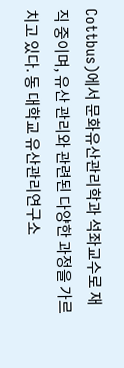Cottbus)에서 문화유산관리학과 석좌교수로 재직 중이며, 유산 관리와 관련된 다양한 과정을 가르치고 있다. 동 대학교 유산관리연구소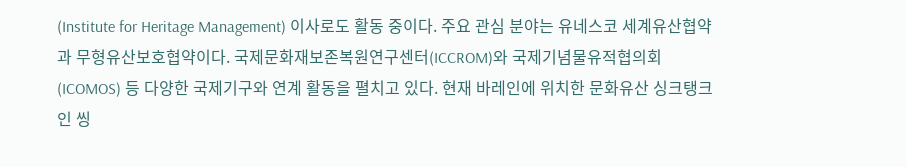(Institute for Heritage Management) 이사로도 활동 중이다. 주요 관심 분야는 유네스코 세계유산협약과 무형유산보호협약이다. 국제문화재보존복원연구센터(ICCROM)와 국제기념물유적협의회(ICOMOS) 등 다양한 국제기구와 연계 활동을 펼치고 있다. 현재 바레인에 위치한 문화유산 싱크탱크인 씽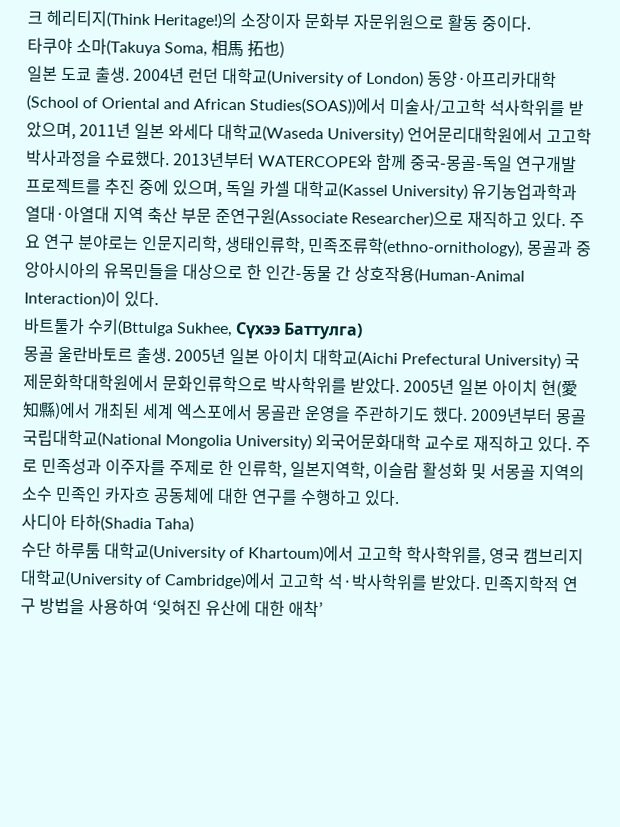크 헤리티지(Think Heritage!)의 소장이자 문화부 자문위원으로 활동 중이다.
타쿠야 소마(Takuya Soma, 相馬 拓也)
일본 도쿄 출생. 2004년 런던 대학교(University of London) 동양·아프리카대학(School of Oriental and African Studies(SOAS))에서 미술사/고고학 석사학위를 받았으며, 2011년 일본 와세다 대학교(Waseda University) 언어문리대학원에서 고고학 박사과정을 수료했다. 2013년부터 WATERCOPE와 함께 중국-몽골-독일 연구개발 프로젝트를 추진 중에 있으며, 독일 카셀 대학교(Kassel University) 유기농업과학과 열대·아열대 지역 축산 부문 준연구원(Associate Researcher)으로 재직하고 있다. 주요 연구 분야로는 인문지리학, 생태인류학, 민족조류학(ethno-ornithology), 몽골과 중앙아시아의 유목민들을 대상으로 한 인간-동물 간 상호작용(Human-Animal Interaction)이 있다.
바트툴가 수키(Bttulga Sukhee, Сүхээ Баттулга)
몽골 울란바토르 출생. 2005년 일본 아이치 대학교(Aichi Prefectural University) 국제문화학대학원에서 문화인류학으로 박사학위를 받았다. 2005년 일본 아이치 현(愛知縣)에서 개최된 세계 엑스포에서 몽골관 운영을 주관하기도 했다. 2009년부터 몽골 국립대학교(National Mongolia University) 외국어문화대학 교수로 재직하고 있다. 주로 민족성과 이주자를 주제로 한 인류학, 일본지역학, 이슬람 활성화 및 서몽골 지역의 소수 민족인 카자흐 공동체에 대한 연구를 수행하고 있다.
사디아 타하(Shadia Taha)
수단 하루툼 대학교(University of Khartoum)에서 고고학 학사학위를, 영국 캠브리지 대학교(University of Cambridge)에서 고고학 석·박사학위를 받았다. 민족지학적 연구 방법을 사용하여 ‘잊혀진 유산에 대한 애착’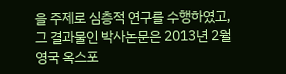을 주제로 심층적 연구를 수행하였고, 그 결과물인 박사논문은 2013년 2월 영국 옥스포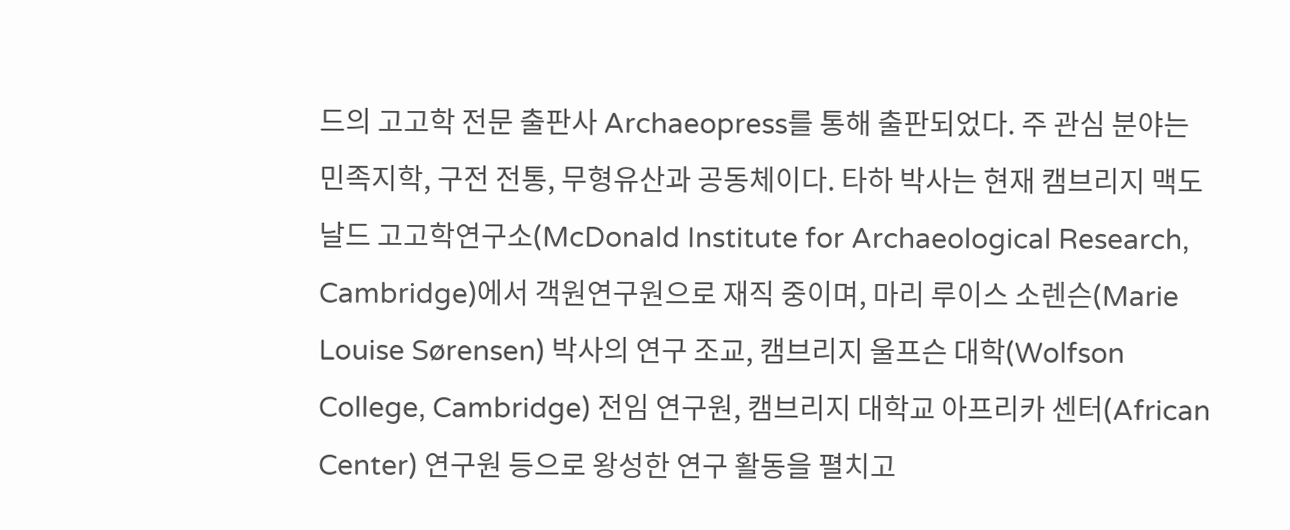드의 고고학 전문 출판사 Archaeopress를 통해 출판되었다. 주 관심 분야는 민족지학, 구전 전통, 무형유산과 공동체이다. 타하 박사는 현재 캠브리지 맥도날드 고고학연구소(McDonald Institute for Archaeological Research, Cambridge)에서 객원연구원으로 재직 중이며, 마리 루이스 소렌슨(Marie Louise Sørensen) 박사의 연구 조교, 캠브리지 울프슨 대학(Wolfson College, Cambridge) 전임 연구원, 캠브리지 대학교 아프리카 센터(African Center) 연구원 등으로 왕성한 연구 활동을 펼치고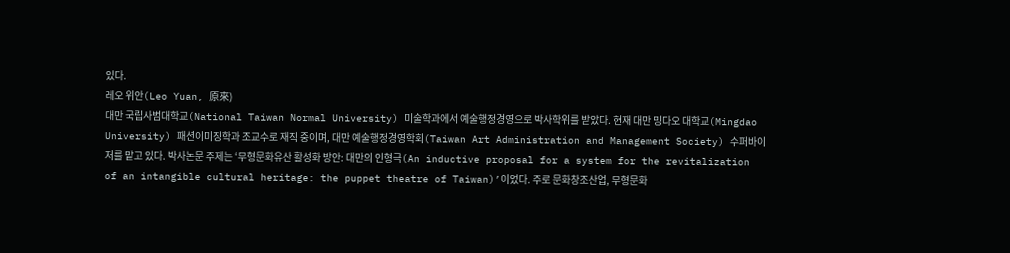있다.
레오 위안(Leo Yuan, 原來)
대만 국립사범대학교(National Taiwan Normal University) 미술학과에서 예술행정경영으로 박사학위를 받았다. 현재 대만 밍다오 대학교(Mingdao University) 패션이미징학과 조교수로 재직 중이며, 대만 예술행정경영학회(Taiwan Art Administration and Management Society) 수퍼바이저를 맡고 있다. 박사논문 주제는 ‘무형문화유산 활성화 방안: 대만의 인형극(An inductive proposal for a system for the revitalization of an intangible cultural heritage: the puppet theatre of Taiwan)’이었다. 주로 문화창조산업, 무형문화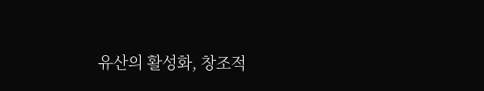유산의 활성화, 창조적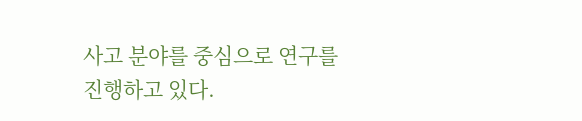사고 분야를 중심으로 연구를 진행하고 있다.